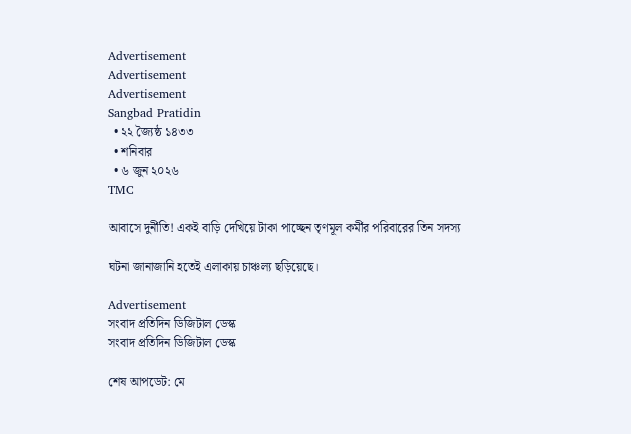Advertisement
Advertisement
Advertisement
Sangbad Pratidin
  • ২২ জ্যৈষ্ঠ ১৪৩৩
  • শনিবার
  • ৬ জুন ২০২৬
TMC

আবাসে দুর্নীতি! একই বাড়ি দেখিয়ে টাকা পাচ্ছেন তৃণমূল কর্মীর পরিবারের তিন সদস্য

ঘটনা জানাজানি হতেই এলাকায় চাঞ্চল্য ছড়িয়েছে।

Advertisement
সংবাদ প্রতিদিন ডিজিটাল ডেস্ক
সংবাদ প্রতিদিন ডিজিটাল ডেস্ক

শেষ আপডেট: মে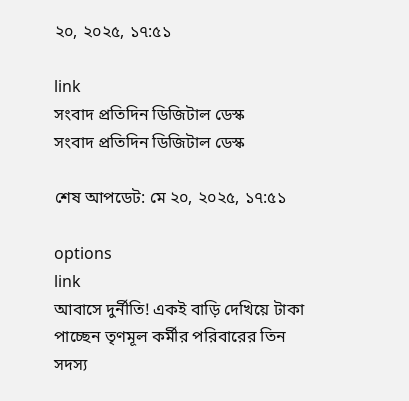২০, ২০২৫, ১৭:৫১

link
সংবাদ প্রতিদিন ডিজিটাল ডেস্ক
সংবাদ প্রতিদিন ডিজিটাল ডেস্ক

শেষ আপডেট: মে ২০, ২০২৫, ১৭:৫১

options
link
আবাসে দুর্নীতি! একই বাড়ি দেখিয়ে টাকা পাচ্ছেন তৃণমূল কর্মীর পরিবারের তিন সদস্য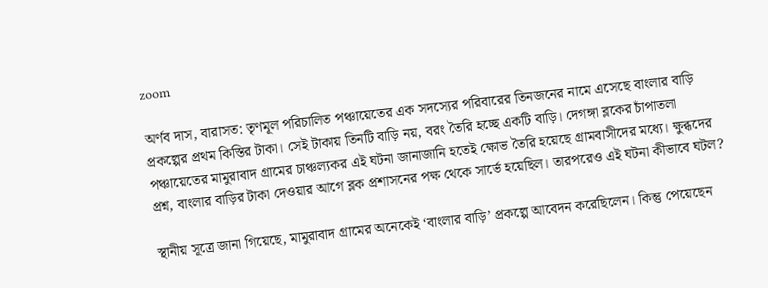zoom

অর্ণব দাস, বারাসত: তৃণমূল পরিচালিত পঞ্চায়েতের এক সদস্যের পরিবারের তিনজনের নামে এসেছে বাংলার বাড়ি প্রকল্পের প্রথম কিস্তির টাকা। সেই টাকায় তিনটি বাড়ি নয়, বরং তৈরি হচ্ছে একটি বাড়ি। দেগঙ্গা ব্লকের চাঁপাতলা পঞ্চায়েতের মামুরাবাদ গ্রামের চাঞ্চল্যকর এই ঘটনা জানাজানি হতেই ক্ষোভ তৈরি হয়েছে গ্রামবাসীদের মধ্যে। ক্ষুব্ধদের প্রশ্ন, বাংলার বাড়ির টাকা দেওয়ার আগে ব্লক প্রশাসনের পক্ষ থেকে সার্ভে হয়েছিল। তারপরেও এই ঘটনা কীভাবে ঘটল?

স্থানীয় সূত্রে জানা গিয়েছে, মামুরাবাদ গ্রামের অনেকেই ‘বাংলার বাড়ি’ প্রকল্পে আবেদন করেছিলেন। কিন্তু পেয়েছেন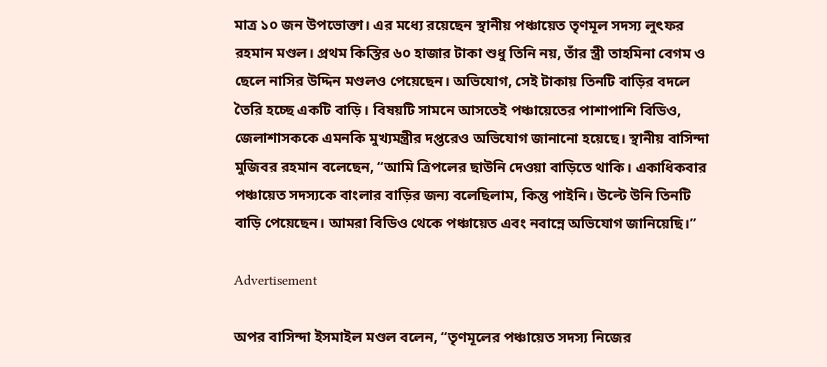মাত্র ১০ জন উপভোক্তা। এর মধ্যে রয়েছেন স্থানীয় পঞ্চায়েত তৃণমূল সদস্য লুৎফর রহমান মণ্ডল। প্রথম কিস্তির ৬০ হাজার টাকা শুধু তিনি নয়, তাঁর স্ত্রী তাহমিনা বেগম ও ছেলে নাসির উদ্দিন মণ্ডলও পেয়েছেন। অভিযোগ, সেই টাকায় তিনটি বাড়ির বদলে তৈরি হচ্ছে একটি বাড়ি। বিষয়টি সামনে আসতেই পঞ্চায়েতের পাশাপাশি বিডিও, জেলাশাসককে এমনকি মুখ্যমন্ত্রীর দপ্তরেও অভিযোগ জানানো হয়েছে। স্থানীয় বাসিন্দা মুজিবর রহমান বলেছেন, “আমি ত্রিপলের ছাউনি দেওয়া বাড়িতে থাকি। একাধিকবার পঞ্চায়েত সদস্যকে বাংলার বাড়ির জন্য বলেছিলাম, কিন্তু পাইনি। উল্টে উনি তিনটি বাড়ি পেয়েছেন। আমরা বিডিও থেকে পঞ্চায়েত এবং নবান্নে অভিযোগ জানিয়েছি।”

Advertisement

অপর বাসিন্দা ইসমাইল মণ্ডল বলেন, “তৃণমূলের পঞ্চায়েত সদস্য নিজের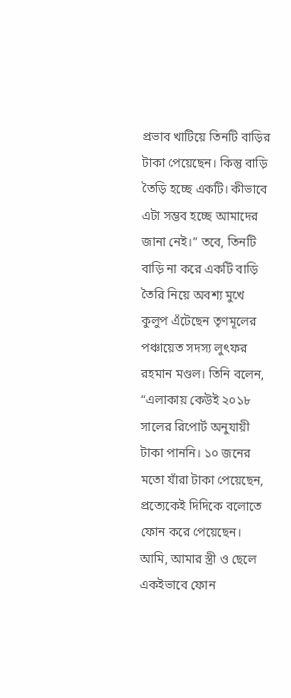প্রভাব খাটিয়ে তিনটি বাড়ির টাকা পেয়েছেন। কিন্তু বাড়ি তৈড়ি হচ্ছে একটি। কীভাবে এটা সম্ভব হচ্ছে আমাদের জানা নেই।” তবে, তিনটি বাড়ি না করে একটি বাড়ি তৈরি নিয়ে অবশ্য মুখে কুলুপ এঁটেছেন তৃণমূলের পঞ্চায়েত সদস্য লুৎফর রহমান মণ্ডল। তিনি বলেন, “এলাকায় কেউই ২০১৮ সালের রিপোর্ট অনুযায়ী টাকা পাননি। ১০ জনের মতো যাঁরা টাকা পেয়েছেন, প্রত্যেকেই দিদিকে বলোতে ফোন করে পেয়েছেন। আমি, আমার স্ত্রী ও ছেলে একইভাবে ফোন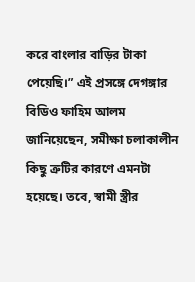করে বাংলার বাড়ির টাকা পেয়েছি।” এই প্রসঙ্গে দেগঙ্গার বিডিও ফাহিম আলম জানিয়েছেন, সমীক্ষা চলাকালীন কিছু ত্রুটির কারণে এমনটা হয়েছে। তবে, স্বামী স্ত্রীর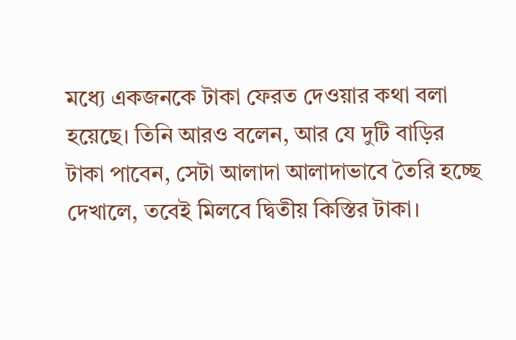মধ্যে একজনকে টাকা ফেরত দেওয়ার কথা বলা হয়েছে। তিনি আরও বলেন, আর যে দুটি বাড়ির টাকা পাবেন, সেটা আলাদা আলাদাভাবে তৈরি হচ্ছে দেখালে, তবেই মিলবে দ্বিতীয় কিস্তির টাকা।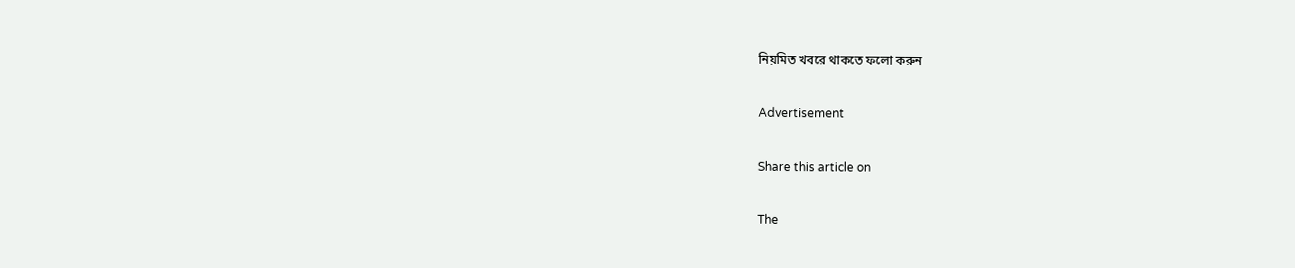নিয়মিত খবরে থাকতে ফলো করুন

Advertisement

Share this article on

The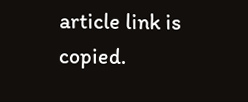article link is copied.